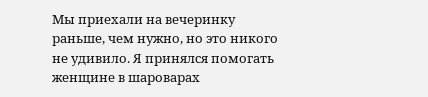Мы приехали на вечеринку раньше, чем нужно, но это никого не удивило. Я принялся помогать женщине в шароварах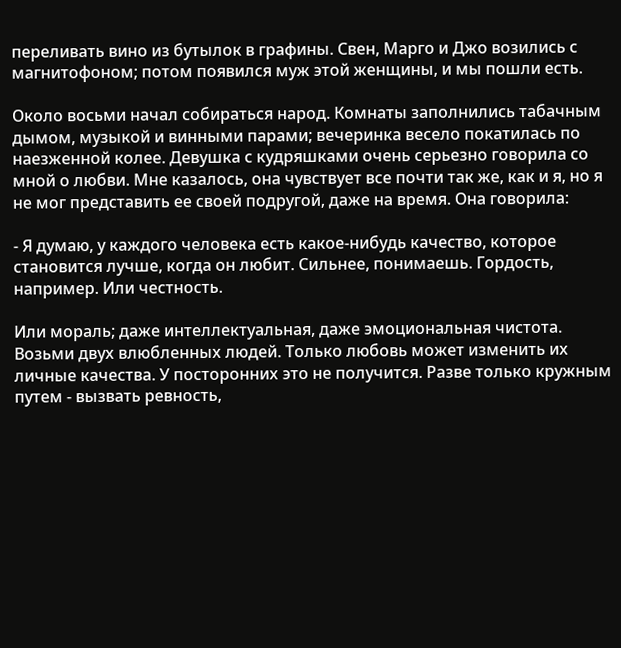переливать вино из бутылок в графины. Свен, Марго и Джо возились с магнитофоном; потом появился муж этой женщины, и мы пошли есть.

Около восьми начал собираться народ. Комнаты заполнились табачным дымом, музыкой и винными парами; вечеринка весело покатилась по наезженной колее. Девушка с кудряшками очень серьезно говорила со мной о любви. Мне казалось, она чувствует все почти так же, как и я, но я не мог представить ее своей подругой, даже на время. Она говорила:

- Я думаю, у каждого человека есть какое-нибудь качество, которое становится лучше, когда он любит. Сильнее, понимаешь. Гордость, например. Или честность.

Или мораль; даже интеллектуальная, даже эмоциональная чистота. Возьми двух влюбленных людей. Только любовь может изменить их личные качества. У посторонних это не получится. Разве только кружным путем - вызвать ревность,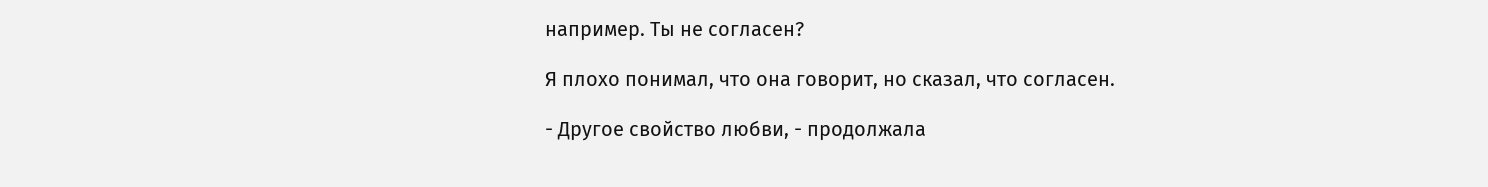например. Ты не согласен?

Я плохо понимал, что она говорит, но сказал, что согласен.

- Другое свойство любви, - продолжала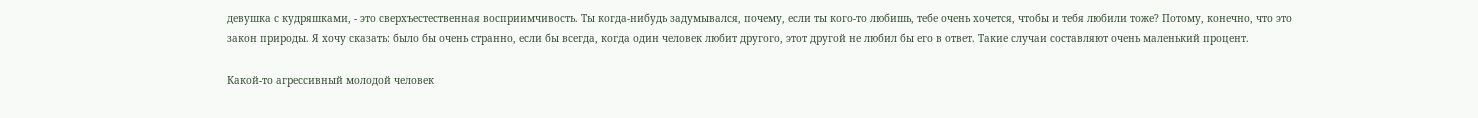девушка с кудряшками, - это сверхъестественная восприимчивость. Ты когда-нибудь задумывался, почему, если ты кого-то любишь, тебе очень хочется, чтобы и тебя любили тоже? Потому, конечно, что это закон природы. Я хочу сказать: было бы очень странно, если бы всегда, когда один человек любит другого, этот другой не любил бы его в ответ. Такие случаи составляют очень маленький процент.

Какой-то агрессивный молодой человек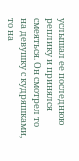услышал ее последнюю реплику и принялся смеяться. Он смотрел то на девушку с кудряшками, то на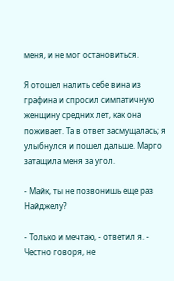меня, и не мог остановиться.

Я отошел налить себе вина из графина и спросил симпатичную женщину средних лет, как она поживает. Та в ответ засмущалась; я улыбнулся и пошел дальше. Марго затащила меня за угол.

- Майк, ты не позвонишь еще раз Найджелу?

- Только и мечтаю, - ответил я. - Честно говоря, не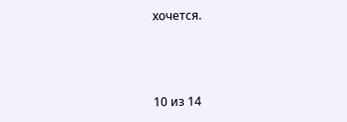хочется.



10 из 14